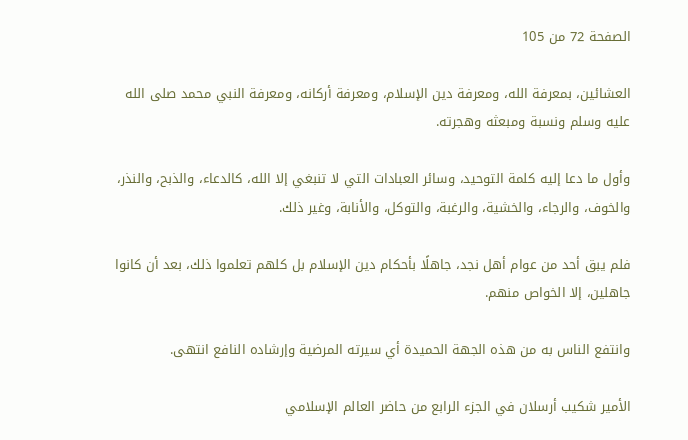الصفحة 72 من 105

العشائين، بمعرفة الله، ومعرفة دين الإسلام، ومعرفة أركانه، ومعرفة النبي محمد صلى الله عليه وسلم ونسبة ومبعثه وهجرته.

وأول ما دعا إليه كلمة التوحيد، وسائر العبادات التي لا تنبغي إلا الله، كالدعاء، والذبح، والنذر، والخوف، والرجاء، والخشية، والرغبة، والتوكل، والأنابة، وغير ذلك.

فلم يبق أحد من عوام أهل نجد، جاهلًا بأحكام دين الإسلام بل كلهم تعلموا ذلك، بعد أن كانوا جاهلين، إلا الخواص منهم.

وانتفع الناس به من هذه الجهة الحميدة أي سيرته المرضية وإرشاده النافع انتهى.

الأمير شكيب أرسلان في الجزء الرابع من حاضر العالم الإسلامي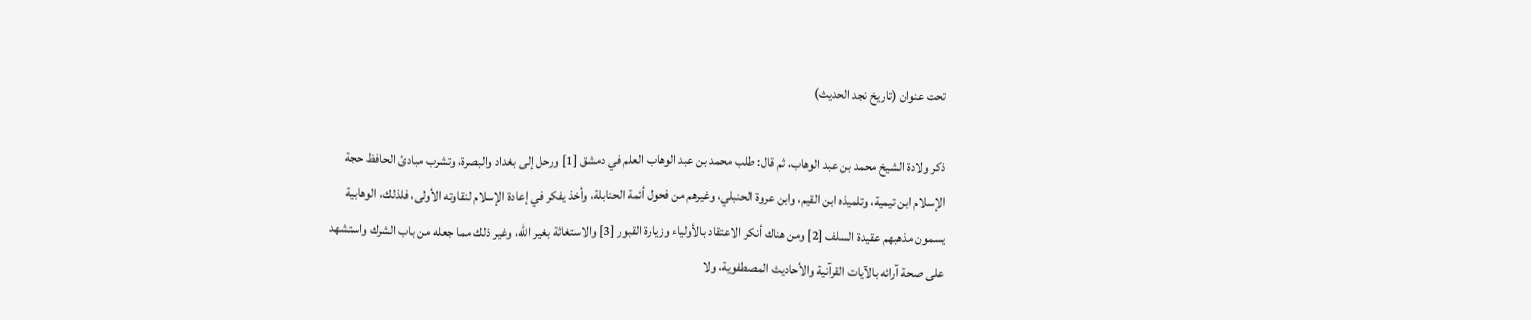تحت عنوان (تاريخ نجد الحديث)

ذكر ولادة الشيخ محمد بن عبد الوهاب، ثم قال: طلب محمد بن عبد الوهاب العلم في دمشق [1] ورحل إلى بغداد والبصرة، وتشرب مبادئ الحافظ حجة الإسلام ابن تيمية، وتلميذه ابن القيم، وابن عروة الحنبلي، وغيرهم من فحول أئمة الحنابلة، وأخذ يفكر في إعادة الإسلام لنقاوته الأولى، فلذلك، الوهابية يسمون مذهبهم عقيدة السلف [2] ومن هناك أنكر الاعتقاد بالأولياء وزيارة القبور [3] والاستغاثة بغير الله، وغير ذلك مما جعله من باب الشرك واستشهد على صحة آرائه بالآيات القرآنية والأحاديث المصطفوية، ولا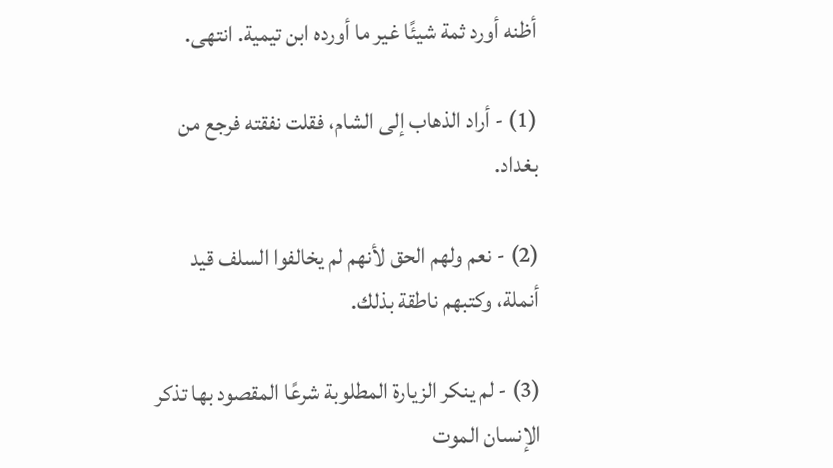أظنه أورد ثمة شيئًا غير ما أورده ابن تيمية. انتهى.

(1) - أراد الذهاب إلى الشام، فقلت نفقته فرجع من بغداد.

(2) - نعم ولهم الحق لأنهم لم يخالفوا السلف قيد أنملة، وكتبهم ناطقة بذلك.

(3) - لم ينكر الزيارة المطلوبة شرعًا المقصود بها تذكر الإنسان الموت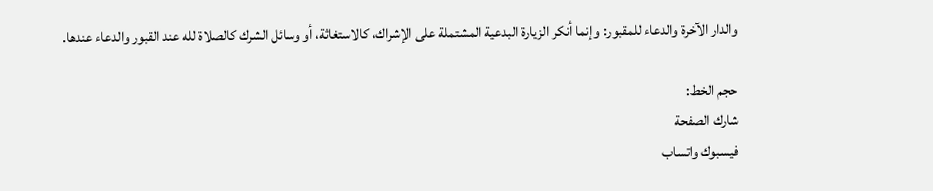والدار الآخرة والدعاء للمقبور: وإنما أنكر الزيارة البدعية المشتملة على الإشراك، كالاستغاثة، أو وسائل الشرك كالصلاة لله عند القبور والدعاء عندها.

حجم الخط:
شارك الصفحة
فيسبوك واتساب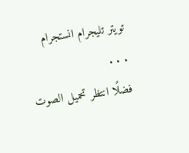تويتر تليجرام انستجرام
. . .
فضلًا انتظر تحميل الصوت